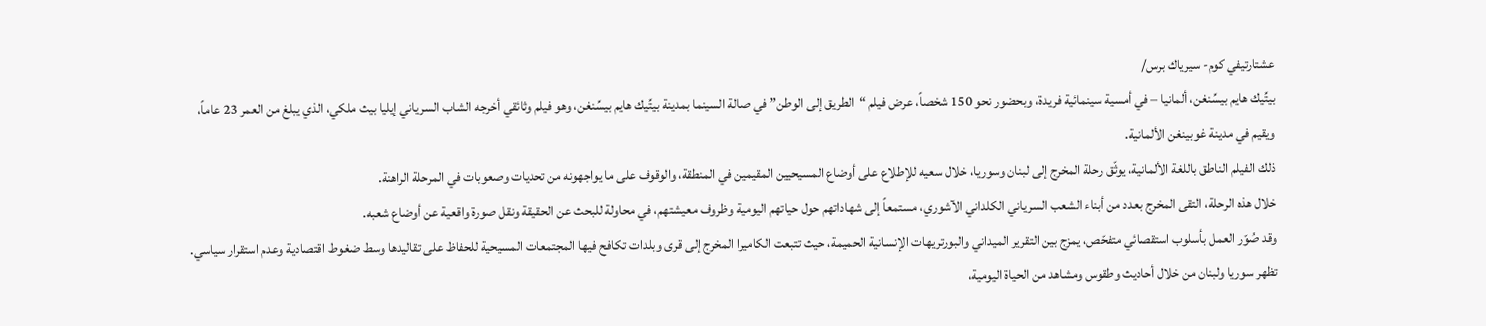عشتارتيفي كوم- سيرياك برس/
بيتِّيك هايم بيسِّنغن، ألمانيا – في أمسية سينمائية فريدة، وبحضور نحو 150 شخصاً، عرض فيلم “الطريق إلى الوطن” في صالة السينما بمدينة بيتِّيك هايم بيسِّنغن، وهو فيلم وثائقي أخرجه الشاب السرياني إيليا بيث ملكي، الذي يبلغ من العمر 23 عاماً، ويقيم في مدينة غوبينغن الألمانية.
ذلك الفيلم الناطق باللغة الألمانية، يوثّق رحلة المخرج إلى لبنان وسوريا، خلال سعيه للإطلاع على أوضاع المسيحيين المقيمين في المنطقة، والوقوف على ما يواجهونه من تحديات وصعوبات في المرحلة الراهنة.
خلال هذه الرحلة، التقى المخرج بعدد من أبناء الشعب السرياني الكلداني الآشوري، مستمعاً إلى شهاداتهم حول حياتهم اليومية وظروف معيشتهم، في محاولة للبحث عن الحقيقة ونقل صورة واقعية عن أوضاع شعبه.
وقد صُوّر العمل بأسلوب استقصائي متفحّص، يمزج بين التقرير الميداني والبورتريهات الإنسانية الحميمة، حيث تتبعت الكاميرا المخرج إلى قرى وبلدات تكافح فيها المجتمعات المسيحية للحفاظ على تقاليدها وسط ضغوط اقتصادية وعدم استقرار سياسي. تظهر سوريا ولبنان من خلال أحاديث وطقوس ومشاهد من الحياة اليومية،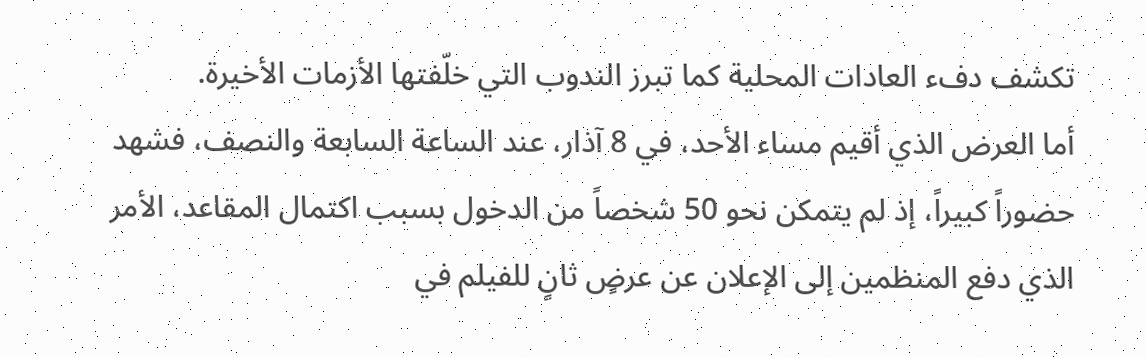تكشف دفء العادات المحلية كما تبرز الندوب التي خلّفتها الأزمات الأخيرة.
أما العرض الذي أقيم مساء الأحد، في 8 آذار، عند الساعة السابعة والنصف، فشهد حضوراً كبيراً، إذ لم يتمكن نحو 50 شخصاً من الدخول بسبب اكتمال المقاعد، الأمر الذي دفع المنظمين إلى الإعلان عن عرضٍ ثانٍ للفيلم في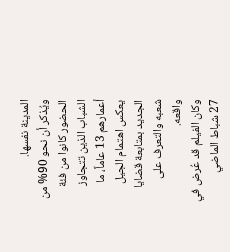المدينة نفسها.
ويُذكر أن نحو 90% من الحضور كانوا من فئة الشباب الذين تتجاوز أعمارهم 13 عاماً، ما يعكس اهتمام الجيل الجديد بمتابعة قضايا شعبه والتعرف على واقعه.
وكان الفيلم قد عُرض في 27 شباط الماضي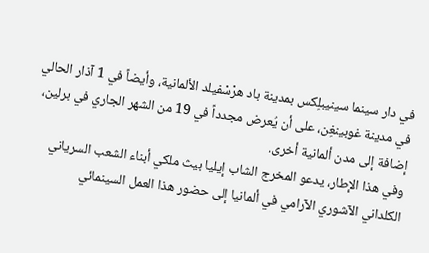في دار سينما سينيبلِكس بمدينة باد هرْسْفيلد الألمانية، وأيضاً في 1 آذار الحالي في مدينة غوبينغِن، على أن يُعرض مجدداً في 19 من الشهر الجاري في برلين، إضافة إلى مدن ألمانية أخرى.
وفي هذا الإطار، يدعو المخرج الشاب إيليا بيث ملكي أبناء الشعب السرياني الكلداني الآشوري الآرامي في ألمانيا إلى حضور هذا العمل السينمائي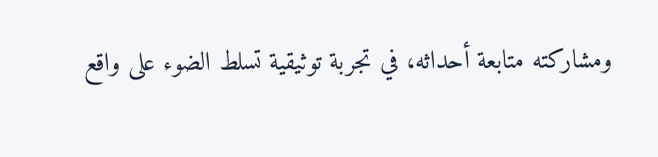ومشاركته متابعة أحداثه، في تجربة توثيقية تسلط الضوء على واقع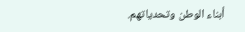أبناء الوطن وتحدياتهم.